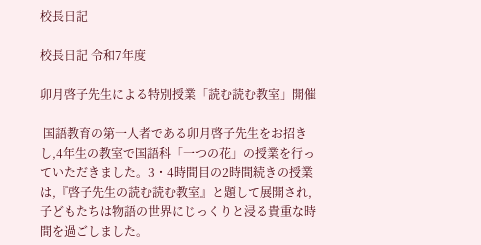校長日記

校長日記 令和7年度

卯月啓子先生による特別授業「読む読む教室」開催

 国語教育の第一人者である卯月啓子先生をお招きし,4年生の教室で国語科「一つの花」の授業を行っていただきました。3・4時間目の2時間続きの授業は,『啓子先生の読む読む教室』と題して展開され,子どもたちは物語の世界にじっくりと浸る貴重な時間を過ごしました。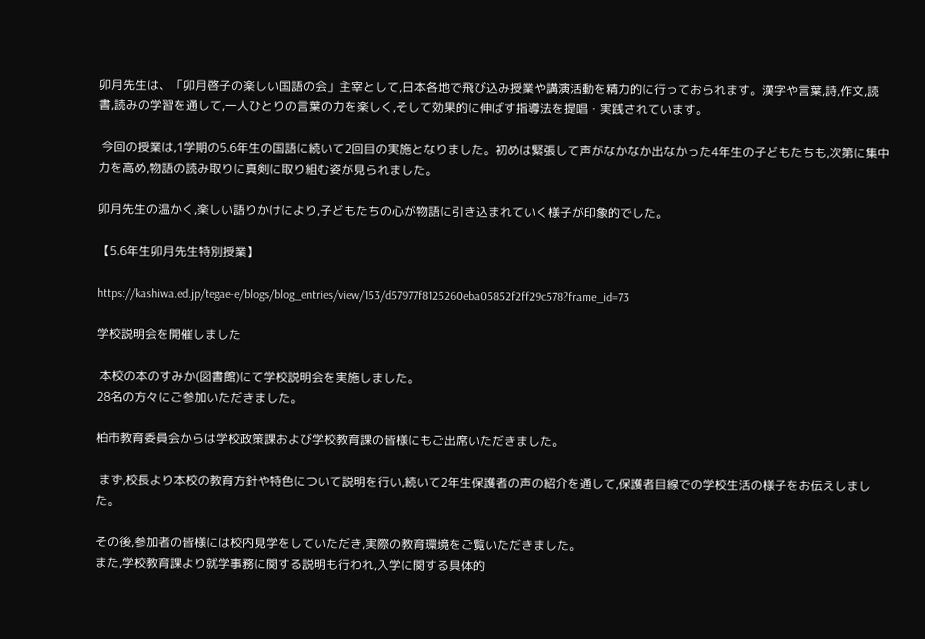卯月先生は、「卯月啓子の楽しい国語の会」主宰として,日本各地で飛び込み授業や講演活動を精力的に行っておられます。漢字や言葉,詩,作文,読書,読みの学習を通して,一人ひとりの言葉の力を楽しく,そして効果的に伸ばす指導法を提唱・実践されています。

 今回の授業は,1学期の5.6年生の国語に続いて2回目の実施となりました。初めは緊張して声がなかなか出なかった4年生の子どもたちも,次第に集中力を高め,物語の読み取りに真剣に取り組む姿が見られました。

卯月先生の温かく,楽しい語りかけにより,子どもたちの心が物語に引き込まれていく様子が印象的でした。

【5.6年生卯月先生特別授業】

https://kashiwa.ed.jp/tegae-e/blogs/blog_entries/view/153/d57977f8125260eba05852f2ff29c578?frame_id=73

学校説明会を開催しました

 本校の本のすみか(図書館)にて学校説明会を実施しました。
28名の方々にご参加いただきました。

柏市教育委員会からは学校政策課および学校教育課の皆様にもご出席いただきました。

 まず,校長より本校の教育方針や特色について説明を行い,続いて2年生保護者の声の紹介を通して,保護者目線での学校生活の様子をお伝えしました。

その後,参加者の皆様には校内見学をしていただき,実際の教育環境をご覧いただきました。
また,学校教育課より就学事務に関する説明も行われ,入学に関する具体的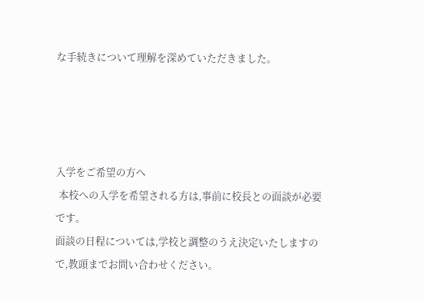な手続きについて理解を深めていただきました。




入学をご希望の方へ
 本校への入学を希望される方は,事前に校長との面談が必要です。
面談の日程については,学校と調整のうえ決定いたしますので,教頭までお問い合わせください。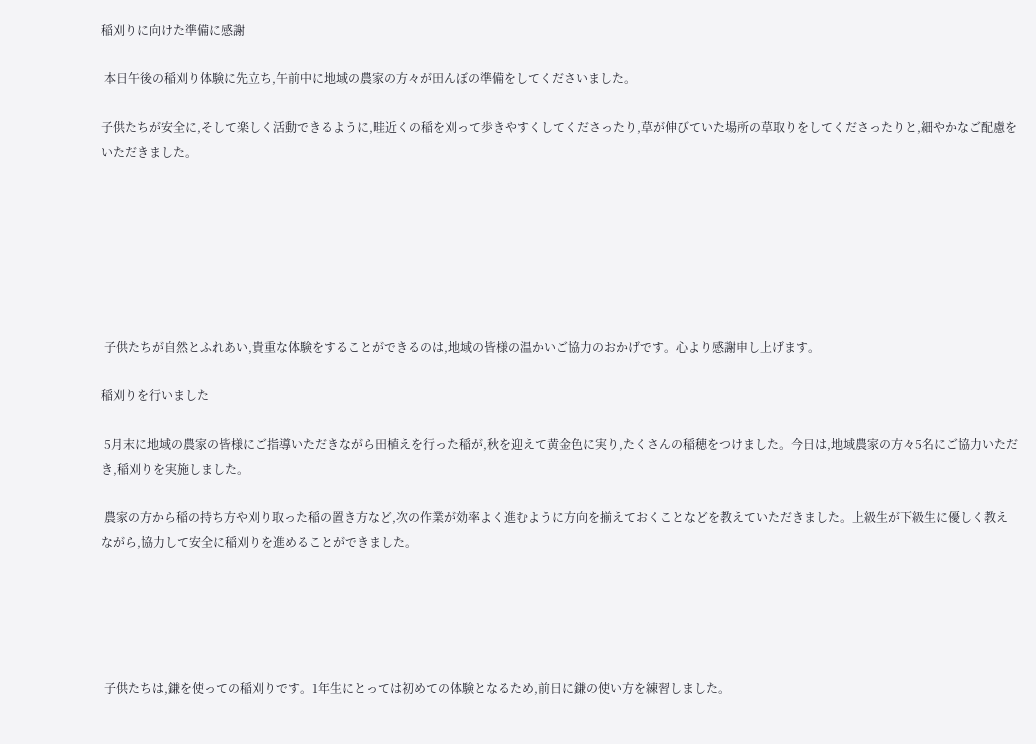稲刈りに向けた準備に感謝

 本日午後の稲刈り体験に先立ち,午前中に地域の農家の方々が田んぼの準備をしてくださいました。

子供たちが安全に,そして楽しく活動できるように,畦近くの稲を刈って歩きやすくしてくださったり,草が伸びていた場所の草取りをしてくださったりと,細やかなご配慮をいただきました。







 子供たちが自然とふれあい,貴重な体験をすることができるのは,地域の皆様の温かいご協力のおかげです。心より感謝申し上げます。

稲刈りを行いました

 5月末に地域の農家の皆様にご指導いただきながら田植えを行った稲が,秋を迎えて黄金色に実り,たくさんの稲穂をつけました。今日は,地域農家の方々5名にご協力いただき,稲刈りを実施しました。

 農家の方から稲の持ち方や刈り取った稲の置き方など,次の作業が効率よく進むように方向を揃えておくことなどを教えていただきました。上級生が下級生に優しく教えながら,協力して安全に稲刈りを進めることができました。





 子供たちは,鎌を使っての稲刈りです。1年生にとっては初めての体験となるため,前日に鎌の使い方を練習しました。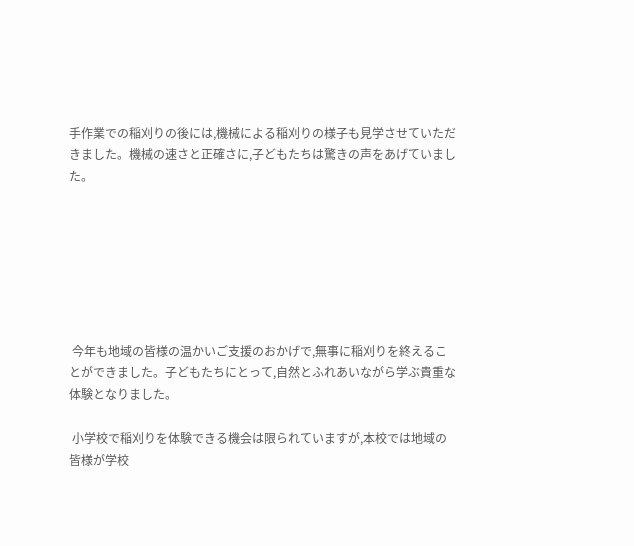手作業での稲刈りの後には,機械による稲刈りの様子も見学させていただきました。機械の速さと正確さに,子どもたちは驚きの声をあげていました。







 今年も地域の皆様の温かいご支援のおかげで,無事に稲刈りを終えることができました。子どもたちにとって,自然とふれあいながら学ぶ貴重な体験となりました。

 小学校で稲刈りを体験できる機会は限られていますが,本校では地域の皆様が学校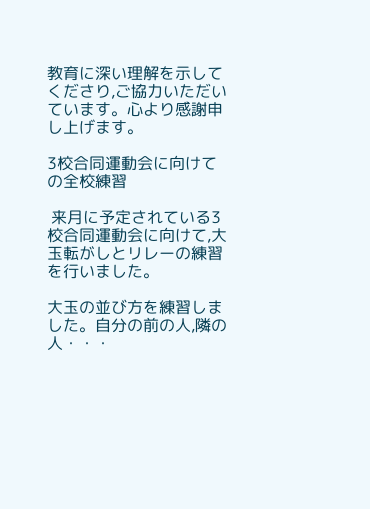教育に深い理解を示してくださり,ご協力いただいています。心より感謝申し上げます。

3校合同運動会に向けての全校練習

 来月に予定されている3校合同運動会に向けて,大玉転がしとリレーの練習を行いました。

大玉の並び方を練習しました。自分の前の人,隣の人・・・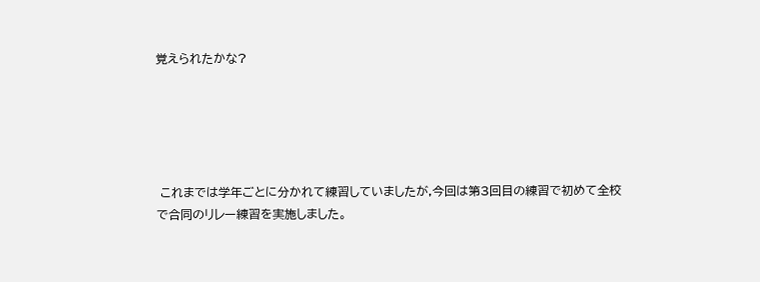覚えられたかな?





 これまでは学年ごとに分かれて練習していましたが,今回は第3回目の練習で初めて全校で合同のリレー練習を実施しました。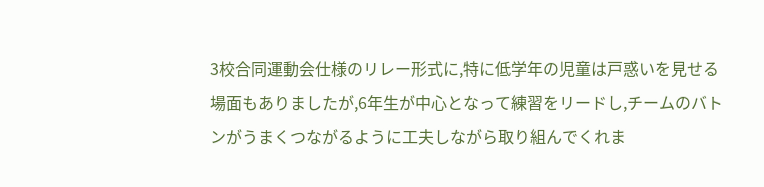3校合同運動会仕様のリレー形式に,特に低学年の児童は戸惑いを見せる場面もありましたが,6年生が中心となって練習をリードし,チームのバトンがうまくつながるように工夫しながら取り組んでくれま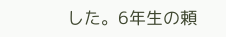した。6年生の頼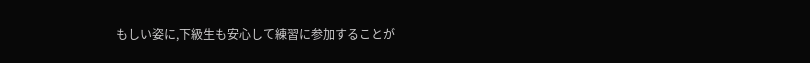もしい姿に,下級生も安心して練習に参加することが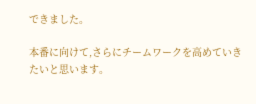できました。

本番に向けて,さらにチームワークを高めていきたいと思います。